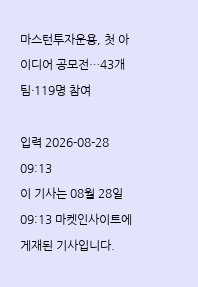마스턴투자운용, 첫 아이디어 공모전…43개 팀·119명 참여

입력 2026-08-28 09:13
이 기사는 08월 28일 09:13 마켓인사이트에 게재된 기사입니다.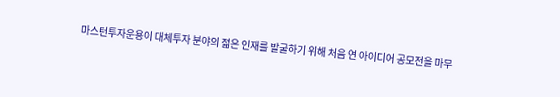마스턴투자운용이 대체투자 분야의 젊은 인재를 발굴하기 위해 처음 연 아이디어 공모전을 마무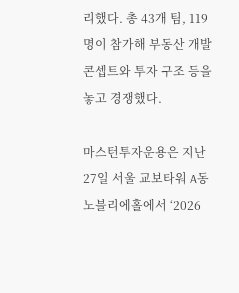리했다. 총 43개 팀, 119명이 참가해 부동산 개발 콘셉트와 투자 구조 등을 놓고 경쟁했다.

마스턴투자운용은 지난 27일 서울 교보타워 A동 노블리에홀에서 ‘2026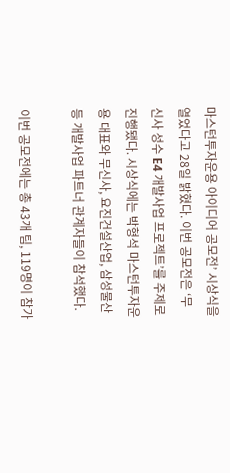마스턴투자운용 아이디어 공모전’ 시상식을 열었다고 28일 밝혔다. 이번 공모전은 ‘무신사 성수 E4 개발사업 프로젝트’를 주제로 진행됐다. 시상식에는 박형석 마스턴투자운용 대표와 무신사, 요진건설산업, 삼성물산 등 개발사업 파트너 관계자들이 참석했다.

이번 공모전에는 총 43개 팀, 119명이 참가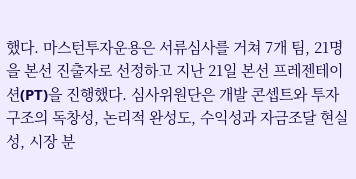했다. 마스턴투자운용은 서류심사를 거쳐 7개 팀, 21명을 본선 진출자로 선정하고 지난 21일 본선 프레젠테이션(PT)을 진행했다. 심사위원단은 개발 콘셉트와 투자 구조의 독창성, 논리적 완성도, 수익성과 자금조달 현실성, 시장 분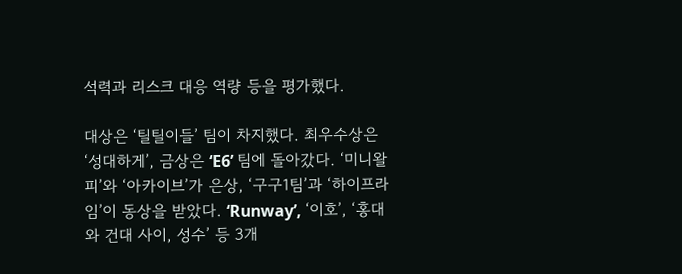석력과 리스크 대응 역량 등을 평가했다.

대상은 ‘틸틸이들’ 팀이 차지했다. 최우수상은 ‘성대하게’, 금상은 ‘E6’ 팀에 돌아갔다. ‘미니왈피’와 ‘아카이브’가 은상, ‘구구1팀’과 ‘하이프라임’이 동상을 받았다. ‘Runway’, ‘이호’, ‘홍대와 건대 사이, 성수’ 등 3개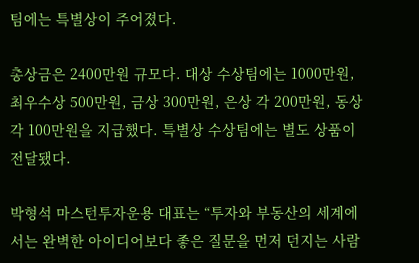팀에는 특별상이 주어졌다.

총상금은 2400만원 규모다. 대상 수상팀에는 1000만원, 최우수상 500만원, 금상 300만원, 은상 각 200만원, 동상 각 100만원을 지급했다. 특별상 수상팀에는 별도 상품이 전달됐다.

박형석 마스턴투자운용 대표는 “투자와 부동산의 세계에서는 완벽한 아이디어보다 좋은 질문을 먼저 던지는 사람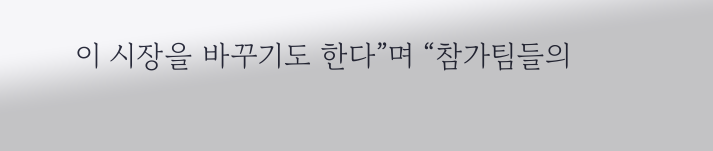이 시장을 바꾸기도 한다”며 “참가팀들의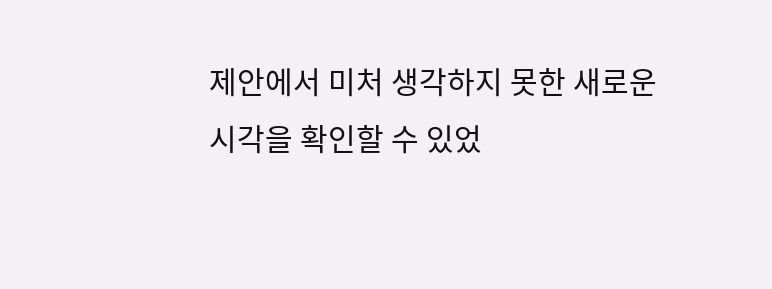제안에서 미처 생각하지 못한 새로운 시각을 확인할 수 있었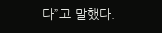다”고 말했다.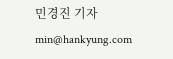민경진 기자 min@hankyung.com